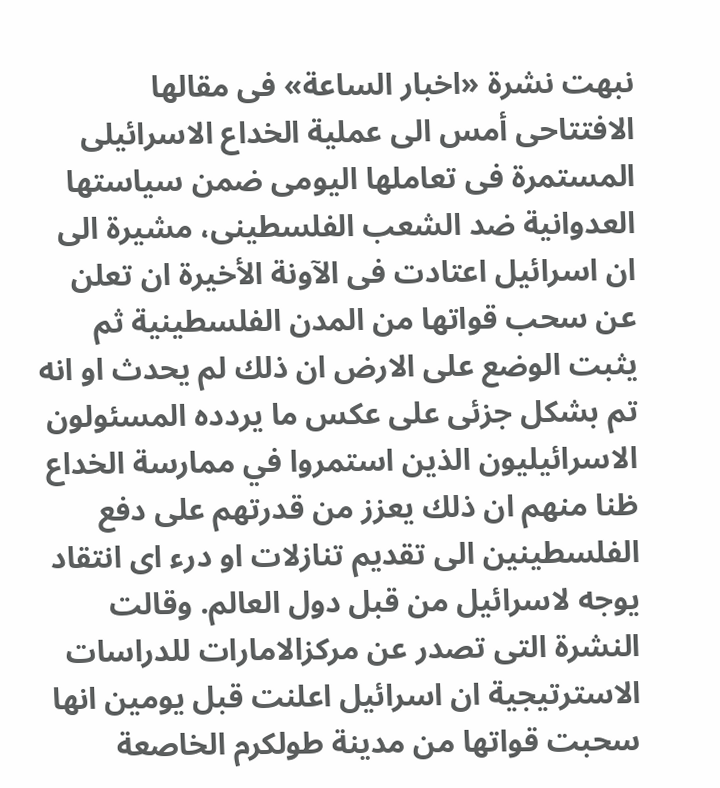نبهت نشرة «اخبار الساعة» فى مقالها الافتتاحى أمس الى عملية الخداع الاسرائيلى المستمرة فى تعاملها اليومى ضمن سياستها العدوانية ضد الشعب الفلسطينى، مشيرة الى ان اسرائيل اعتادت فى الآونة الأخيرة ان تعلن عن سحب قواتها من المدن الفلسطينية ثم يثبت الوضع على الارض ان ذلك لم يحدث او انه تم بشكل جزئى على عكس ما يردده المسئولون الاسرائيليون الذين استمروا في ممارسة الخداع ظنا منهم ان ذلك يعزز من قدرتهم على دفع الفلسطينين الى تقديم تنازلات او درء اى انتقاد يوجه لاسرائيل من قبل دول العالم. وقالت النشرة التى تصدر عن مركزالامارات للدراسات الاسترتيجية ان اسرائيل اعلنت قبل يومين انها سحبت قواتها من مدينة طولكرم الخاصعة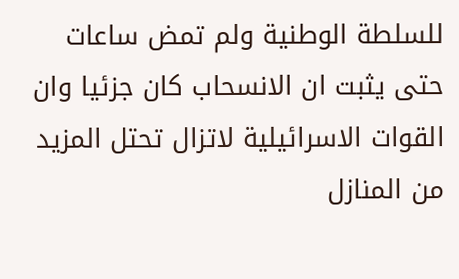للسلطة الوطنية ولم تمض ساعات حتى يثبت ان الانسحاب كان جزئيا وان القوات الاسرائيلية لاتزال تحتل المزيد من المنازل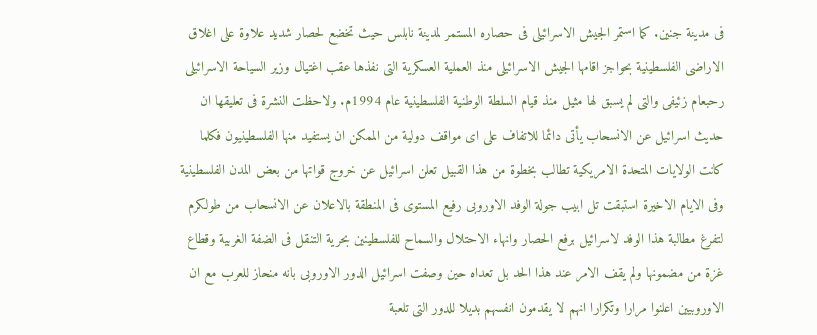فى مدينة جنين. كما استمر الجيش الاسرائيلى فى حصاره المستمر لمدينة نابلس حيث تخضع لحصار شديد علاوة على اغلاق الاراضى الفلسطينية بحواجز اقامها الجيش الاسرائيلى منذ العملية العسكرية التى نفذها عقب اغتيال وزير السياحة الاسرائيلى رحبعام زئيفى والتى لم يسبق لها مثيل منذ قيام السلطة الوطنية الفلسطينية عام 1994م. ولاحظت النشرة فى تعليقها ان حديث اسرائيل عن الانسحاب يأتى دائما للاتفاف على اى مواقف دولية من الممكن ان يستفيد منها الفلسطينيون فكلما كانت الولايات المتحدة الامريكية تطالب بخطوة من هذا القبيل تعلن اسرائيل عن خروج قواتها من بعض المدن الفلسطينية وفى الايام الاخيرة استبقت تل ابيب جولة الوفد الاوروبى رفيع المستوى فى المنطقة بالاعلان عن الانسحاب من طولكرم لتفرغ مطالبة هذا الوفد لاسرائيل برفع الحصار وانهاء الاحتلال والسماح للفلسطينين بحرية التنقل فى الضفة الغربية وقطاع غزة من مضمونها ولم يقف الامر عند هذا الحد بل تعداه حين وصفت اسرائيل الدور الاوروبى بانه منحاز للعرب مع ان الاوروبيين اعلنوا مرارا وتكرارا انهم لا يقدمون انفسهم بديلا للدور التى تلعبة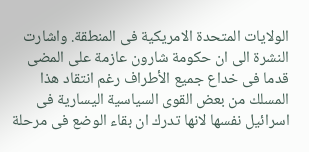الولايات المتحدة الامريكية فى المنطقة. واشارت النشرة الى ان حكومة شارون عازمة على المضى قدما فى خداع جميع الأطراف رغم انتقاد هذا المسلك من بعض القوى السياسية اليسارية فى اسرائيل نفسها لانها تدرك ان بقاء الوضع فى مرحلة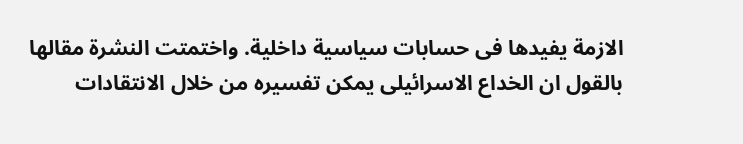الازمة يفيدها فى حسابات سياسية داخلية. واختمتت النشرة مقالها بالقول ان الخداع الاسرائيلى يمكن تفسيره من خلال الانتقادات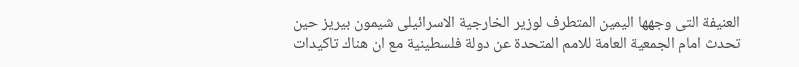العنيفة التى وجهها اليمين المتطرف لوزير الخارجية الاسرائيلى شيمون بيريز حين تحدث امام الجمعية العامة للامم المتحدة عن دولة فلسطينية مع ان هناك تاكيدات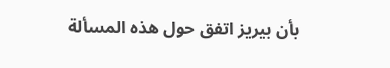بأن بيريز اتفق حول هذه المسألة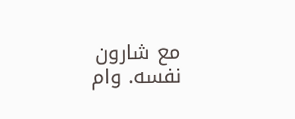مع شارون نفسه. وام